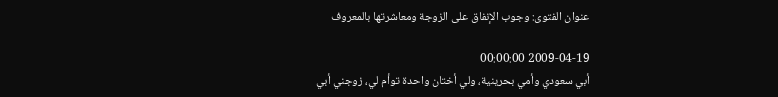عنوان الفتوى: وجوب الإنفاق على الزوجة ومعاشرتها بالمعروف

2009-04-19 00:00:00
أبي سعودي وأمي بحرينية، ولي أختان واحدة توأم لي، زوجني أبي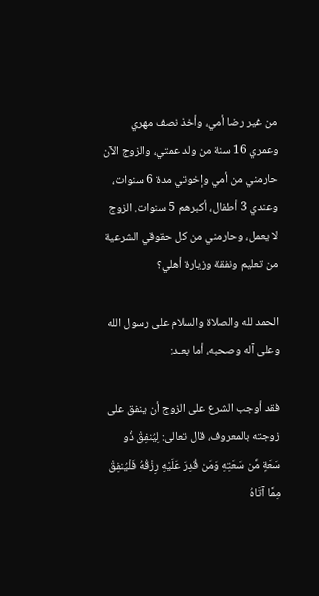من غير رضا أمي، وأخذ نصف مهري وعمري 16 سنة من ولد عمتي، والزوج الآن حارمني من أمي وإخوتي مدة 6 سنوات، وعندي 3 أطفال، أكبرهم 5 سنوات. الزوج لا يعمل، وحارمني من كل حقوقي الشرعية من تعليم ونفقة وزيارة أهلي؟

الحمد لله والصلاة والسلام على رسول الله وعلى آله وصحبه، أما بعـد:

فقد أوجب الشرع على الزوج أن ينفق على زوجته بالمعروف، قال تعالى: لِيُنفِقْ ذُو سَعَةٍ مِّن سَعَتِهِ وَمَن قُدِرَ عَلَيْهِ رِزْقُهُ فَلْيُنفِقْ مِمَّا آتَاهُ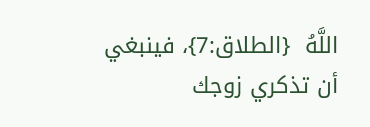اللَّهُ  {الطلاق:7}، فينبغي أن تذكري زوجك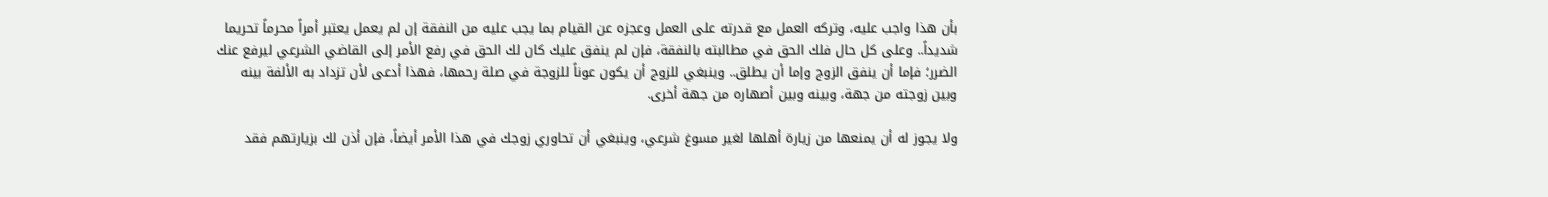بأن هذا واجب عليه، وتركه العمل مع قدرته على العمل وعجزه عن القيام بما يجب عليه من النفقة إن لم يعمل يعتبر أمراً محرماً تحريما شديداً.. وعلى كل حال فلك الحق في مطالبته بالنفقة، فإن لم ينفق عليك كان لك الحق في رفع الأمر إلى القاضي الشرعي ليرفع عنك الضرر؛ فإما أن ينفق الزوج وإما أن يطلق.. وينبغي للزوج أن يكون عوناً للزوجة في صلة رحمها، فهذا أدعى لأن تزداد به الألفة بينه وبين زوجته من جهة، وبينه وبين أصهاره من جهة أخرى.

ولا يجوز له أن يمنعها من زيارة أهلها لغير مسوغ شرعي، وينبغي أن تحاوري زوجك في هذا الأمر أيضاً، فإن أذن لك بزيارتهم فقد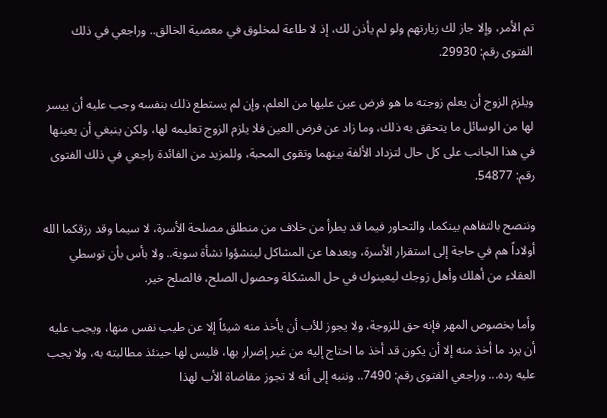تم الأمر، وإلا جاز لك زيارتهم ولو لم يأذن لك، إذ لا طاعة لمخلوق في معصية الخالق.. وراجعي في ذلك الفتوى رقم: 29930.

ويلزم الزوج أن يعلم زوجته ما هو فرض عين عليها من العلم، وإن لم يستطع ذلك بنفسه وجب عليه أن ييسر لها من الوسائل ما يتحقق به ذلك، وما زاد عن فرض العين فلا يلزم الزوج تعليمه لها، ولكن ينبغي أن يعينها في هذا الجانب على كل حال لتزداد الألفة بينهما وتقوى المحبة، وللمزيد من الفائدة راجعي في ذلك الفتوى رقم: 54877.

وننصح بالتفاهم بينكما، والتحاور فيما قد يطرأ من خلاف من منطلق مصلحة الأسرة، لا سيما وقد رزقكما الله أولاداً هم في حاجة إلى استقرار الأسرة، وبعدها عن المشاكل لينشؤوا نشأة سوية.. ولا بأس بأن توسطي العقلاء من أهلك وأهل زوجك ليعينوك في حل المشكلة وحصول الصلح، فالصلح خير.

وأما بخصوص المهر فإنه حق للزوجة، ولا يجوز للأب أن يأخذ منه شيئاً إلا عن طيب نفس منها، ويجب عليه أن يرد ما أخذ منه إلا أن يكون قد أخذ ما احتاج إليه من غير إضرار بها، فليس لها حينئذ مطالبته به، ولا يجب عليه رده... وراجعي الفتوى رقم: 7490.. وننبه إلى أنه لا تجوز مقاضاة الأب لهذا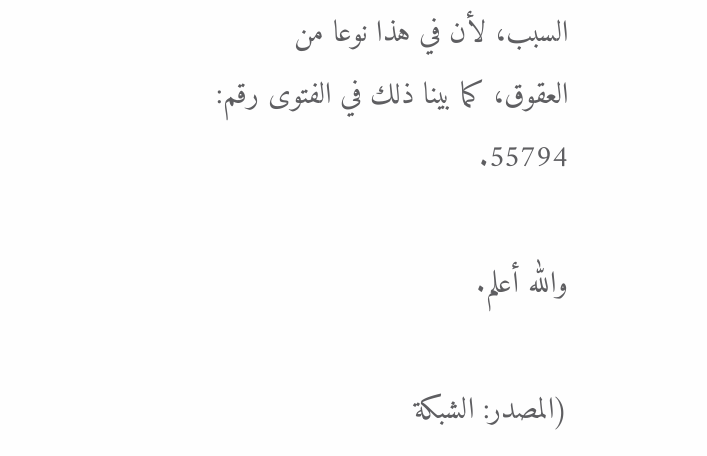السبب، لأن في هذا نوعا من العقوق، كما بينا ذلك في الفتوى رقم: 55794.

والله أعلم.

(المصدر: الشبكة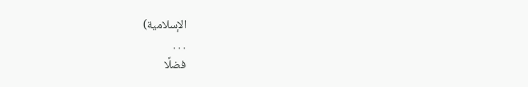الإسلامية)
. . .
فضلًا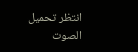انتظر تحميل الصوت